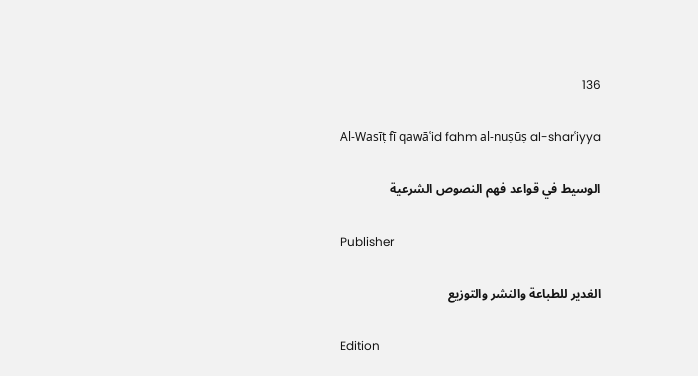136

Al-Wasīṭ fī qawāʿid fahm al-nuṣūṣ al-sharʿiyya

الوسيط في قواعد فهم النصوص الشرعية

Publisher

الغدير للطباعة والنشر والتوزيع

Edition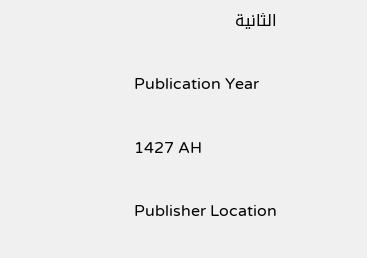الثانية

Publication Year

1427 AH

Publisher Location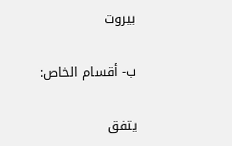بيروت

ب- أقسام الخاص:

يتفق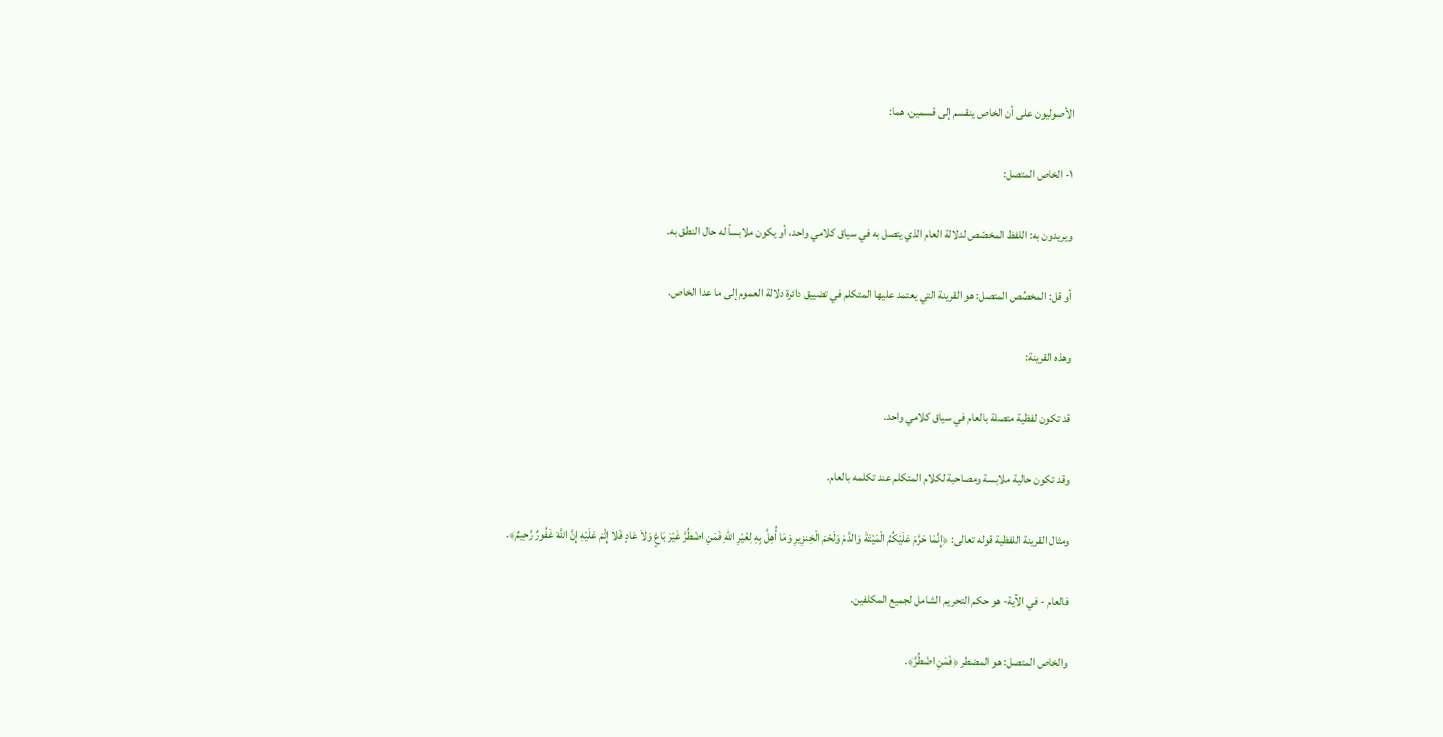الأصوليون على أن الخاص ينقسم إلى قسمين، هما:

١- الخاص المتصل:

ويريدون به: اللفظ المخصّص لدلالة العام الذي يتصل به في سياق كلامي واحد، أو يكون ملابساً له حال النطق به.

أو قل: المخصِّص المتصل: هو القرينة التي يعتمد عليها المتكلم في تضييق دائرة دلالة العموم إلى ما عدا الخاص.

وهذه القرينة:

قد تكون لفظية متصلة بالعام في سياق كلامي واحد.

وقد تكون حالية ملابسة ومصاحبة لكلام المتكلم عند تكلمه بالعام.

ومثال القرينة اللفظية قوله تعالى: ﴿إِنَّمَا حَرَّمَ عَلَيْكُمُ الْمَيْتَةَ وَالدَّمَ وَلَحْمَ الْخِنزِيرِ وَمَا أُهِلَّ بِهِ لِغَيْرِ اللّهِ فَمَنِ اضْطُرَّ غَيْرَ بَاغٍ وَلاَ عَادٍ فَلا إِثْمَ عَلَيْهِ إِنَّ اللَّهَ غَفُورٌ رَّحِيمٌ﴾.

فالعام - في الآية- هو حكم التحريم الشامل لجميع المكلفين.

والخاص المتصل: هو المضطر ﴿فَمَنِ اضْطُرَّ﴾.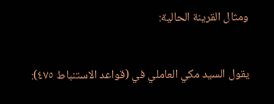ومثال القرينة الحالية:

يقول السيد مكي العاملي في (قواعد الاستنباط ٤٧٥):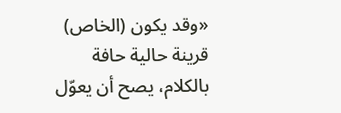«وقد يكون (الخاص) قرينة حالية حافة بالكلام، يصح أن يعوّل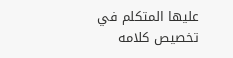عليها المتكلم في تخصيص كلامه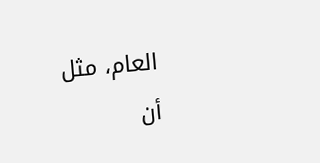العام، مثل أن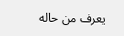يعرف من حاله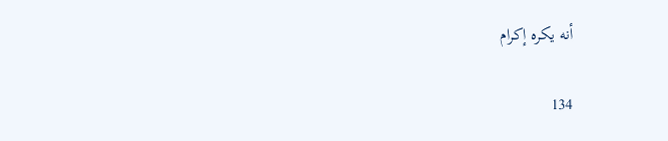أنه يكره إكرام

134